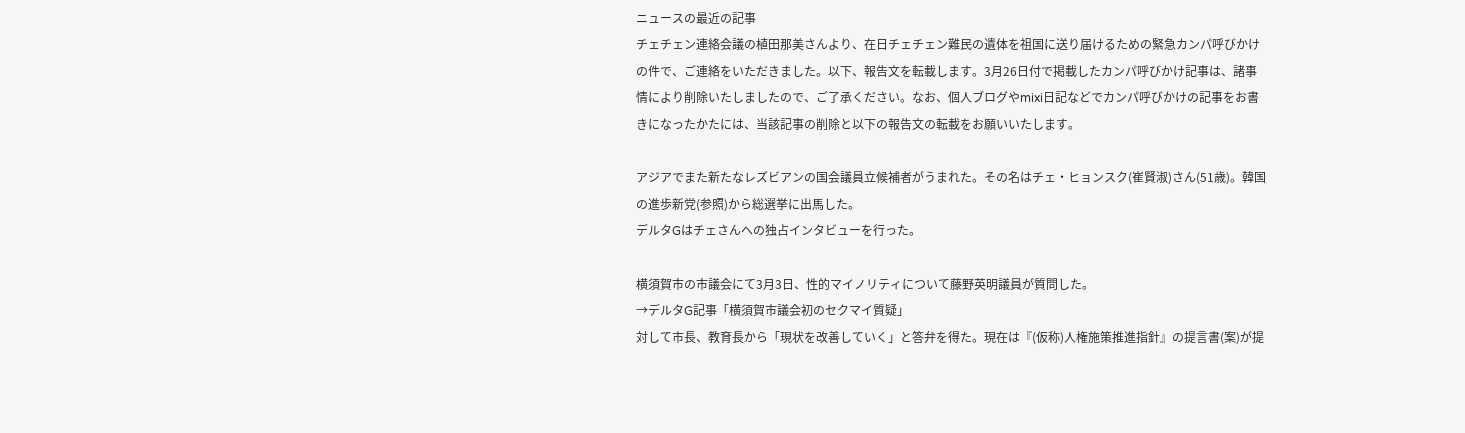ニュースの最近の記事
チェチェン連絡会議の植田那美さんより、在日チェチェン難民の遺体を祖国に送り届けるための緊急カンパ呼びかけの件で、ご連絡をいただきました。以下、報告文を転載します。3月26日付で掲載したカンパ呼びかけ記事は、諸事情により削除いたしましたので、ご了承ください。なお、個人ブログやmixi日記などでカンパ呼びかけの記事をお書きになったかたには、当該記事の削除と以下の報告文の転載をお願いいたします。

アジアでまた新たなレズビアンの国会議員立候補者がうまれた。その名はチェ・ヒョンスク(崔賢淑)さん(51歳)。韓国の進歩新党(参照)から総選挙に出馬した。
デルタGはチェさんへの独占インタビューを行った。

横須賀市の市議会にて3月3日、性的マイノリティについて藤野英明議員が質問した。
→デルタG記事「横須賀市議会初のセクマイ質疑」
対して市長、教育長から「現状を改善していく」と答弁を得た。現在は『(仮称)人権施策推進指針』の提言書(案)が提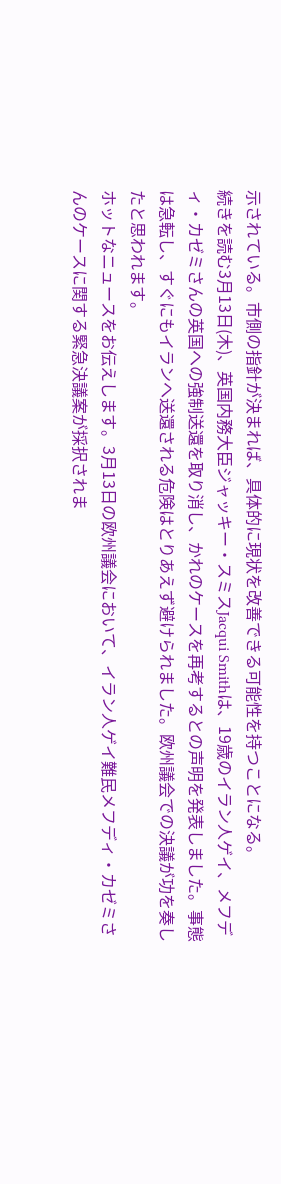示されている。市側の指針が決まれば、具体的に現状を改善できる可能性を持つことになる。
続きを読む3月13日(木)、英国内務大臣ジャッキー・スミスJacqui Smithは、19歳のイラン人ゲイ、メフディ・カゼミさんの英国への強制送還を取り消し、かれのケースを再考するとの声明を発表しました。事態は急転し、すぐにもイランへ送還される危険はとりあえず避けられました。欧州議会での決議が功を奏したと思われます。
ホットなニュースをお伝えします。3月13日の欧州議会において、イラン人ゲイ難民メフディ・カゼミさんのケースに関する緊急決議案が採択されま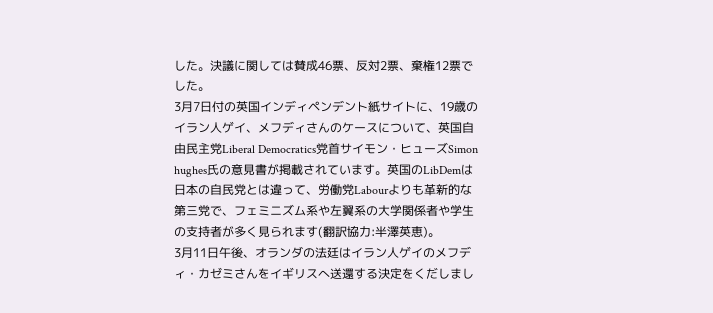した。決議に関しては賛成46票、反対2票、棄権12票でした。
3月7日付の英国インディペンデント紙サイトに、19歳のイラン人ゲイ、メフディさんのケースについて、英国自由民主党Liberal Democratics党首サイモン・ヒューズSimon
hughes氏の意見書が掲載されています。英国のLibDemは日本の自民党とは違って、労働党Labourよりも革新的な第三党で、フェミニズム系や左翼系の大学関係者や学生の支持者が多く見られます(翻訳協力:半澤英恵)。
3月11日午後、オランダの法廷はイラン人ゲイのメフディ・カゼミさんをイギリスへ送還する決定をくだしまし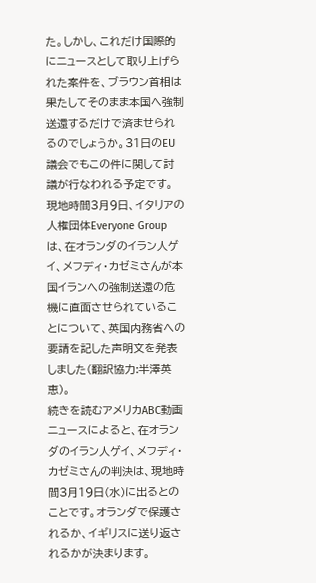た。しかし、これだけ国際的にニュースとして取り上げられた案件を、ブラウン首相は果たしてそのまま本国へ強制送還するだけで済ませられるのでしょうか。31日のEU議会でもこの件に関して討議が行なわれる予定です。
現地時間3月9日、イタリアの人権団体Everyone Groupは、在オランダのイラン人ゲイ、メフディ・カゼミさんが本国イランへの強制送還の危機に直面させられていることについて、英国内務省への要請を記した声明文を発表しました(翻訳協力:半澤英恵)。
続きを読むアメリカABC動画ニュースによると、在オランダのイラン人ゲイ、メフディ・カゼミさんの判決は、現地時間3月19日(水)に出るとのことです。オランダで保護されるか、イギリスに送り返されるかが決まります。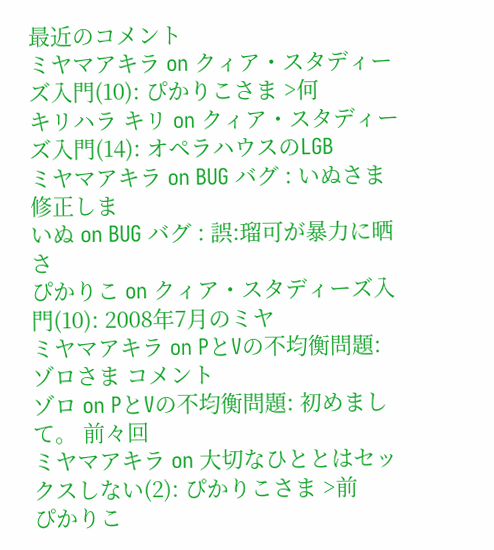最近のコメント
ミヤマアキラ on クィア・スタディーズ入門(10): ぴかりこさま >何
キリハラ キリ on クィア・スタディーズ入門(14): オペラハウスのLGB
ミヤマアキラ on BUG バグ : いぬさま 修正しま
いぬ on BUG バグ : 誤:瑠可が暴力に晒さ
ぴかりこ on クィア・スタディーズ入門(10): 2008年7月のミヤ
ミヤマアキラ on PとVの不均衡問題: ゾロさま コメント
ゾロ on PとVの不均衡問題: 初めまして。 前々回
ミヤマアキラ on 大切なひととはセックスしない(2): ぴかりこさま >前
ぴかりこ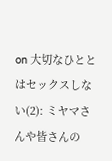on 大切なひととはセックスしない(2): ミヤマさんや皆さんの